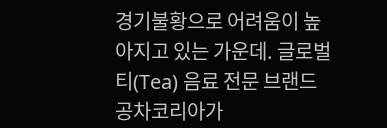경기불황으로 어려움이 높아지고 있는 가운데. 글로벌 티(Tea) 음료 전문 브랜드 공차코리아가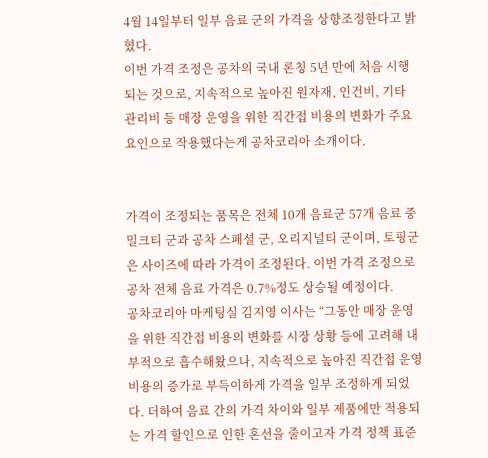4월 14일부터 일부 음료 군의 가격을 상향조정한다고 밝혔다.
이번 가격 조정은 공차의 국내 론칭 5년 만에 처음 시행되는 것으로, 지속적으로 높아진 원자재, 인건비, 기타 관리비 등 매장 운영을 위한 직간접 비용의 변화가 주요 요인으로 작용했다는게 공차코리아 소개이다.


가격이 조정되는 품목은 전체 10개 음료군 57개 음료 중 밀크티 군과 공차 스페셜 군, 오리지널티 군이며, 토핑군은 사이즈에 따라 가격이 조정된다. 이번 가격 조정으로 공차 전체 음료 가격은 0.7%정도 상승될 예정이다.
공차코리아 마케팅실 김지영 이사는 “그동안 매장 운영을 위한 직간접 비용의 변화를 시장 상황 등에 고려해 내부적으로 흡수해왔으나, 지속적으로 높아진 직간접 운영 비용의 증가로 부득이하게 가격을 일부 조정하게 되었다. 더하여 음료 간의 가격 차이와 일부 제품에만 적용되는 가격 할인으로 인한 혼선을 줄이고자 가격 정책 표준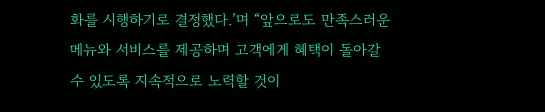화를 시행하기로 결정했다.’며 “앞으로도 만족스러운 메뉴와 서비스를 제공하며 고객에게 혜택이 돌아갈 수 있도록 지속적으로 노력할 것이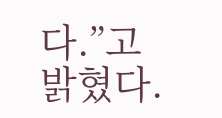다.”고 밝혔다.